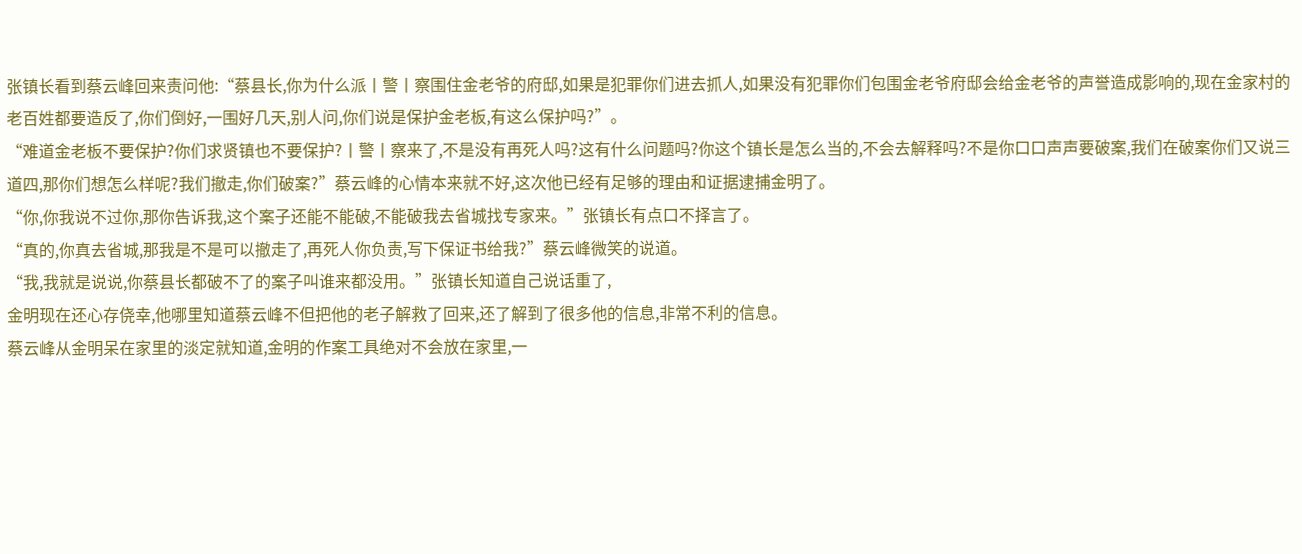张镇长看到蔡云峰回来责问他:“蔡县长,你为什么派丨警丨察围住金老爷的府邸,如果是犯罪你们进去抓人,如果没有犯罪你们包围金老爷府邸会给金老爷的声誉造成影响的,现在金家村的老百姓都要造反了,你们倒好,一围好几天,别人问,你们说是保护金老板,有这么保护吗?”。
“难道金老板不要保护?你们求贤镇也不要保护?丨警丨察来了,不是没有再死人吗?这有什么问题吗?你这个镇长是怎么当的,不会去解释吗?不是你口口声声要破案,我们在破案你们又说三道四,那你们想怎么样呢?我们撤走,你们破案?”蔡云峰的心情本来就不好,这次他已经有足够的理由和证据逮捕金明了。
“你,你我说不过你,那你告诉我,这个案子还能不能破,不能破我去省城找专家来。”张镇长有点口不择言了。
“真的,你真去省城,那我是不是可以撤走了,再死人你负责,写下保证书给我?”蔡云峰微笑的说道。
“我,我就是说说,你蔡县长都破不了的案子叫谁来都没用。”张镇长知道自己说话重了,
金明现在还心存侥幸,他哪里知道蔡云峰不但把他的老子解救了回来,还了解到了很多他的信息,非常不利的信息。
蔡云峰从金明呆在家里的淡定就知道,金明的作案工具绝对不会放在家里,一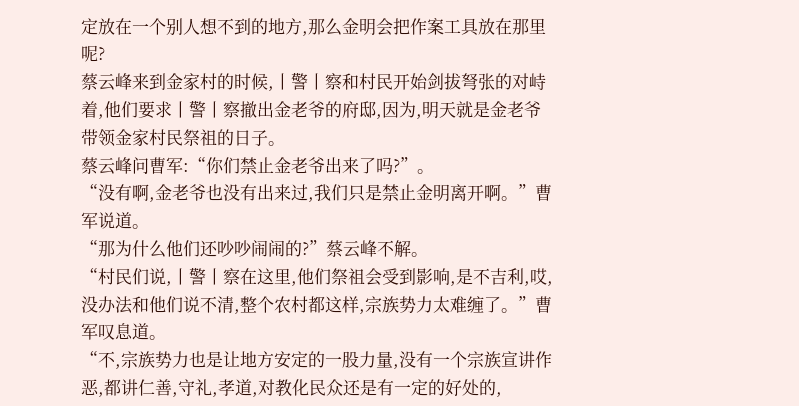定放在一个别人想不到的地方,那么金明会把作案工具放在那里呢?
蔡云峰来到金家村的时候,丨警丨察和村民开始剑拔弩张的对峙着,他们要求丨警丨察撤出金老爷的府邸,因为,明天就是金老爷带领金家村民祭祖的日子。
蔡云峰问曹军:“你们禁止金老爷出来了吗?”。
“没有啊,金老爷也没有出来过,我们只是禁止金明离开啊。”曹军说道。
“那为什么他们还吵吵闹闹的?”蔡云峰不解。
“村民们说,丨警丨察在这里,他们祭祖会受到影响,是不吉利,哎,没办法和他们说不清,整个农村都这样,宗族势力太难缠了。”曹军叹息道。
“不,宗族势力也是让地方安定的一股力量,没有一个宗族宣讲作恶,都讲仁善,守礼,孝道,对教化民众还是有一定的好处的,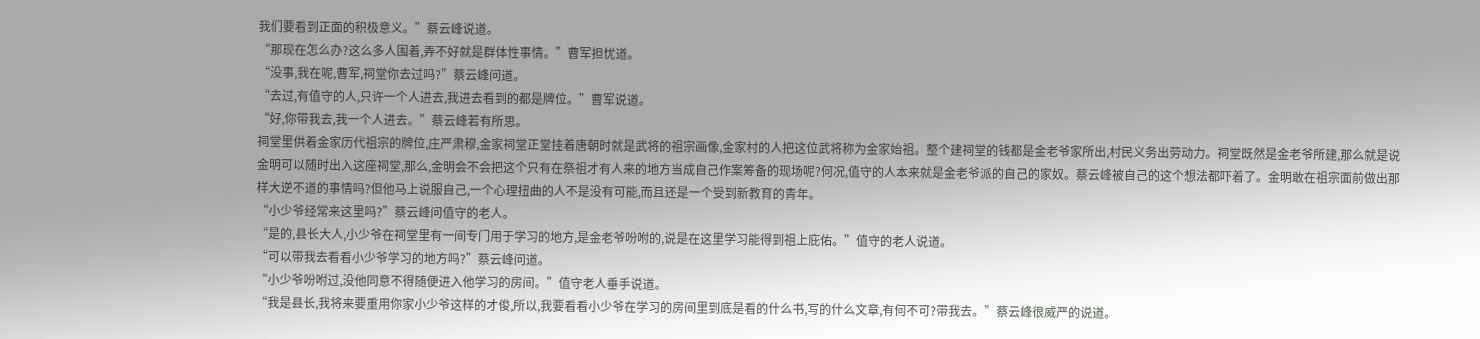我们要看到正面的积极意义。”蔡云峰说道。
“那现在怎么办?这么多人围着,弄不好就是群体性事情。”曹军担忧道。
“没事,我在呢,曹军,祠堂你去过吗?”蔡云峰问道。
“去过,有值守的人,只许一个人进去,我进去看到的都是牌位。”曹军说道。
“好,你带我去,我一个人进去。”蔡云峰若有所思。
祠堂里供着金家历代祖宗的牌位,庄严肃穆,金家祠堂正堂挂着唐朝时就是武将的祖宗画像,金家村的人把这位武将称为金家始祖。整个建祠堂的钱都是金老爷家所出,村民义务出劳动力。祠堂既然是金老爷所建,那么就是说金明可以随时出入这座祠堂,那么,金明会不会把这个只有在祭祖才有人来的地方当成自己作案筹备的现场呢?何况,值守的人本来就是金老爷派的自己的家奴。蔡云峰被自己的这个想法都吓着了。金明敢在祖宗面前做出那样大逆不道的事情吗?但他马上说服自己,一个心理扭曲的人不是没有可能,而且还是一个受到新教育的青年。
“小少爷经常来这里吗?”蔡云峰问值守的老人。
“是的,县长大人,小少爷在祠堂里有一间专门用于学习的地方,是金老爷吩咐的,说是在这里学习能得到祖上庇佑。”值守的老人说道。
“可以带我去看看小少爷学习的地方吗?”蔡云峰问道。
“小少爷吩咐过,没他同意不得随便进入他学习的房间。”值守老人垂手说道。
“我是县长,我将来要重用你家小少爷这样的才俊,所以,我要看看小少爷在学习的房间里到底是看的什么书,写的什么文章,有何不可?带我去。”蔡云峰很威严的说道。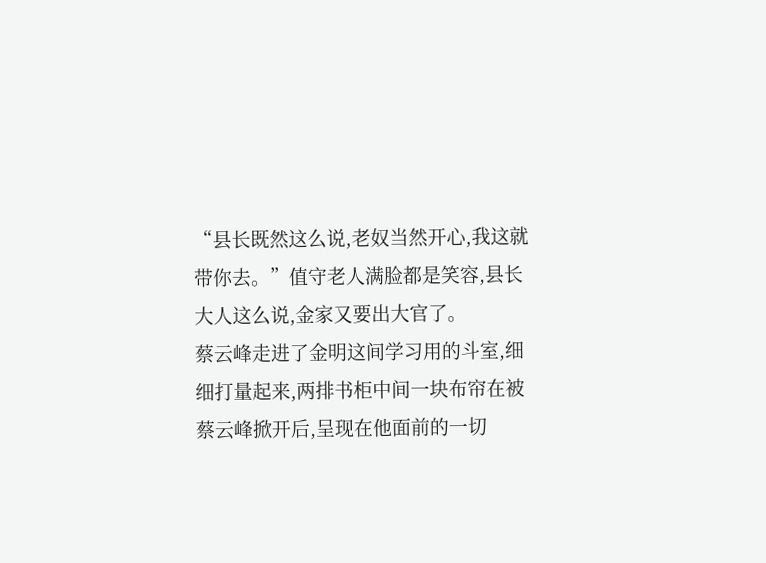“县长既然这么说,老奴当然开心,我这就带你去。”值守老人满脸都是笑容,县长大人这么说,金家又要出大官了。
蔡云峰走进了金明这间学习用的斗室,细细打量起来,两排书柜中间一块布帘在被蔡云峰掀开后,呈现在他面前的一切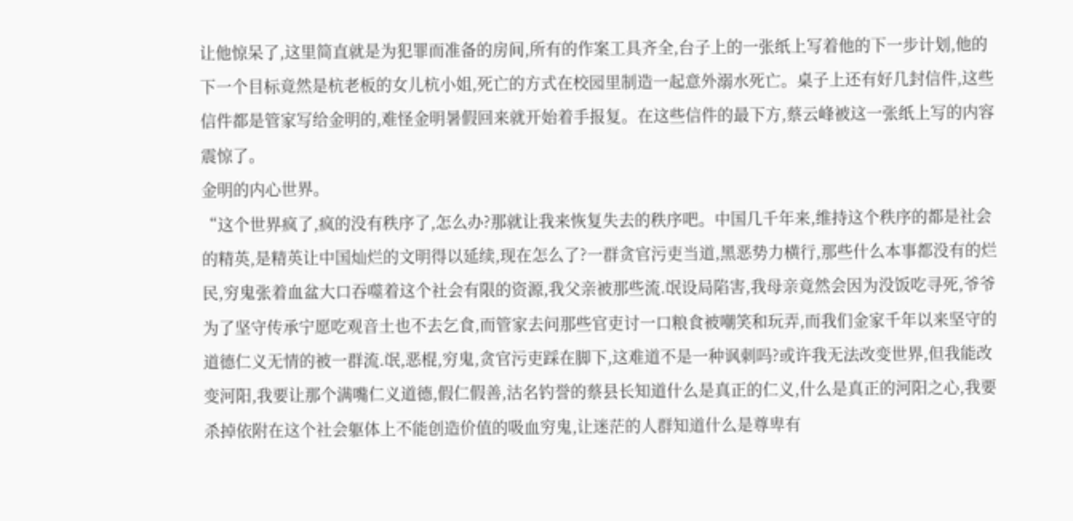让他惊呆了,这里简直就是为犯罪而准备的房间,所有的作案工具齐全,台子上的一张纸上写着他的下一步计划,他的下一个目标竟然是杭老板的女儿杭小姐,死亡的方式在校园里制造一起意外溺水死亡。桌子上还有好几封信件,这些信件都是管家写给金明的,难怪金明暑假回来就开始着手报复。在这些信件的最下方,蔡云峰被这一张纸上写的内容震惊了。
金明的内心世界。
“这个世界疯了,疯的没有秩序了,怎么办?那就让我来恢复失去的秩序吧。中国几千年来,维持这个秩序的都是社会的精英,是精英让中国灿烂的文明得以延续,现在怎么了?一群贪官污吏当道,黑恶势力横行,那些什么本事都没有的烂民,穷鬼张着血盆大口吞噬着这个社会有限的资源,我父亲被那些流.氓设局陷害,我母亲竟然会因为没饭吃寻死,爷爷为了坚守传承宁愿吃观音土也不去乞食,而管家去问那些官吏讨一口粮食被嘲笑和玩弄,而我们金家千年以来坚守的道德仁义无情的被一群流.氓,恶棍,穷鬼,贪官污吏踩在脚下,这难道不是一种讽刺吗?或许我无法改变世界,但我能改变河阳,我要让那个满嘴仁义道德,假仁假善,沽名钓誉的蔡县长知道什么是真正的仁义,什么是真正的河阳之心,我要杀掉依附在这个社会躯体上不能创造价值的吸血穷鬼,让迷茫的人群知道什么是尊卑有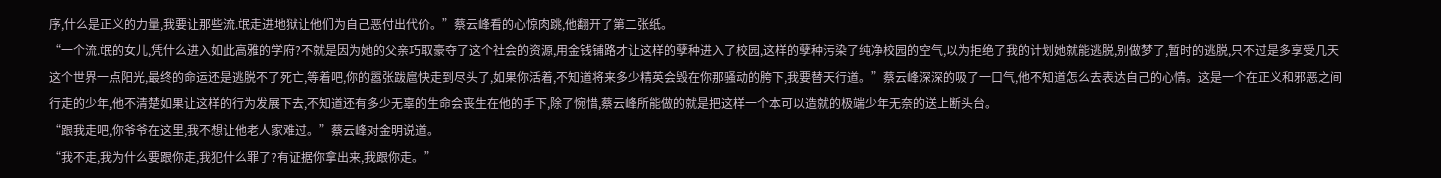序,什么是正义的力量,我要让那些流.氓走进地狱让他们为自己恶付出代价。”蔡云峰看的心惊肉跳,他翻开了第二张纸。
“一个流.氓的女儿,凭什么进入如此高雅的学府?不就是因为她的父亲巧取豪夺了这个社会的资源,用金钱铺路才让这样的孽种进入了校园,这样的孽种污染了纯净校园的空气,以为拒绝了我的计划她就能逃脱,别做梦了,暂时的逃脱,只不过是多享受几天这个世界一点阳光,最终的命运还是逃脱不了死亡,等着吧,你的嚣张跋扈快走到尽头了,如果你活着,不知道将来多少精英会毁在你那骚动的胯下,我要替天行道。”蔡云峰深深的吸了一口气,他不知道怎么去表达自己的心情。这是一个在正义和邪恶之间行走的少年,他不清楚如果让这样的行为发展下去,不知道还有多少无辜的生命会丧生在他的手下,除了惋惜,蔡云峰所能做的就是把这样一个本可以造就的极端少年无奈的送上断头台。
“跟我走吧,你爷爷在这里,我不想让他老人家难过。”蔡云峰对金明说道。
“我不走,我为什么要跟你走,我犯什么罪了?有证据你拿出来,我跟你走。”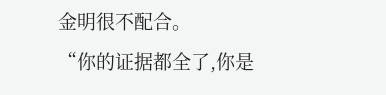金明很不配合。
“你的证据都全了,你是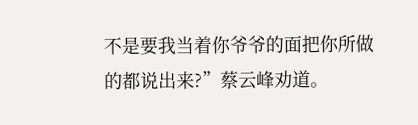不是要我当着你爷爷的面把你所做的都说出来?”蔡云峰劝道。